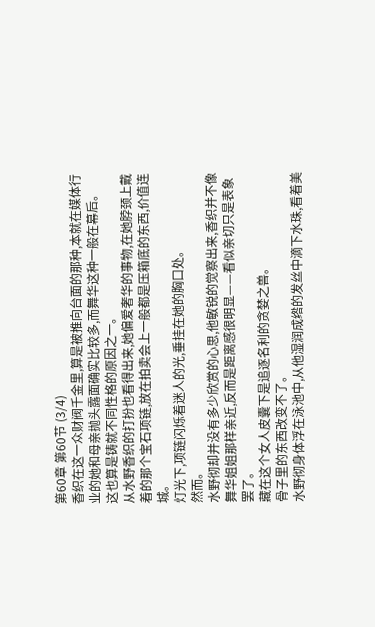第60章 第60节 (3/4)
香织在这一众财阀千金里,算是被推向台面的那种,本就在媒体行业的她和母亲抛头露面确实比较多,而舞华这种一般在幕后。
这也算是铸就不同性格的原因之一。
从水野香织的打扮也看得出来,她偏爱奢华的事物,在她脖颈上戴着的那个宝石项链,放在拍卖会上一般都是压箱底的东西,价值连城。
灯光下,项链闪烁着迷人的光,垂挂在她的胸口处。
然而。
水野彻却并没有多少欣赏的心思,他敏锐的觉察出来,香织并不像舞华姐姐那样亲近,反而是距离感很明显——看似亲切只是表象罢了。
藏在这个女人皮囊下是追逐名利的贪婪之兽。
骨子里的东西改变不了。
水野彻身体浮在泳池中,从他湿润成绺的发丝中滴下水珠,看着美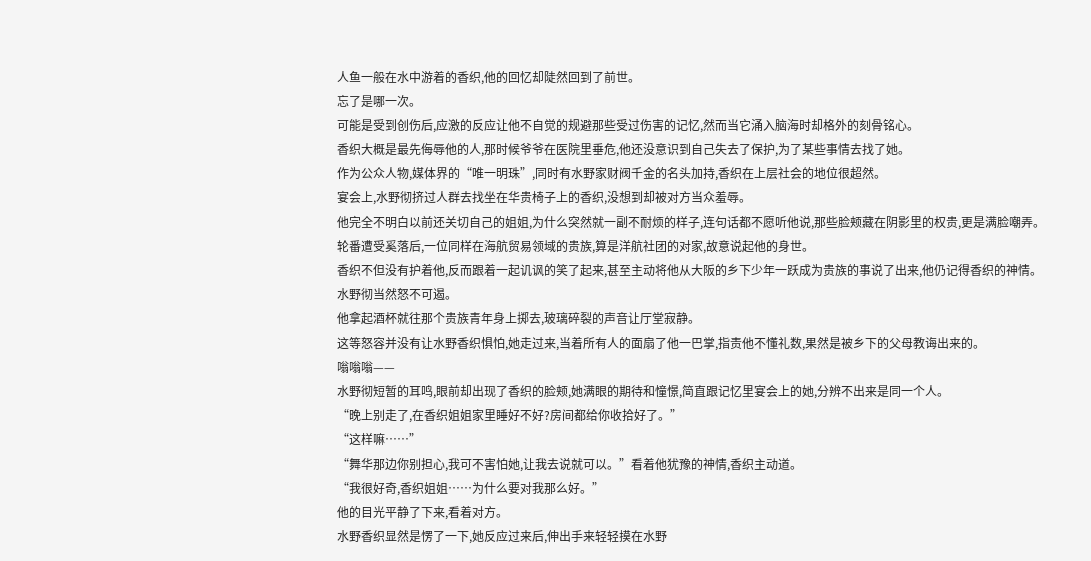人鱼一般在水中游着的香织,他的回忆却陡然回到了前世。
忘了是哪一次。
可能是受到创伤后,应激的反应让他不自觉的规避那些受过伤害的记忆,然而当它涌入脑海时却格外的刻骨铭心。
香织大概是最先侮辱他的人,那时候爷爷在医院里垂危,他还没意识到自己失去了保护,为了某些事情去找了她。
作为公众人物,媒体界的“唯一明珠”,同时有水野家财阀千金的名头加持,香织在上层社会的地位很超然。
宴会上,水野彻挤过人群去找坐在华贵椅子上的香织,没想到却被对方当众羞辱。
他完全不明白以前还关切自己的姐姐,为什么突然就一副不耐烦的样子,连句话都不愿听他说,那些脸颊藏在阴影里的权贵,更是满脸嘲弄。
轮番遭受奚落后,一位同样在海航贸易领域的贵族,算是洋航社团的对家,故意说起他的身世。
香织不但没有护着他,反而跟着一起讥讽的笑了起来,甚至主动将他从大阪的乡下少年一跃成为贵族的事说了出来,他仍记得香织的神情。
水野彻当然怒不可遏。
他拿起酒杯就往那个贵族青年身上掷去,玻璃碎裂的声音让厅堂寂静。
这等怒容并没有让水野香织惧怕,她走过来,当着所有人的面扇了他一巴掌,指责他不懂礼数,果然是被乡下的父母教诲出来的。
嗡嗡嗡——
水野彻短暂的耳鸣,眼前却出现了香织的脸颊,她满眼的期待和憧憬,简直跟记忆里宴会上的她,分辨不出来是同一个人。
“晚上别走了,在香织姐姐家里睡好不好?房间都给你收拾好了。”
“这样嘛……”
“舞华那边你别担心,我可不害怕她,让我去说就可以。”看着他犹豫的神情,香织主动道。
“我很好奇,香织姐姐……为什么要对我那么好。”
他的目光平静了下来,看着对方。
水野香织显然是愣了一下,她反应过来后,伸出手来轻轻摸在水野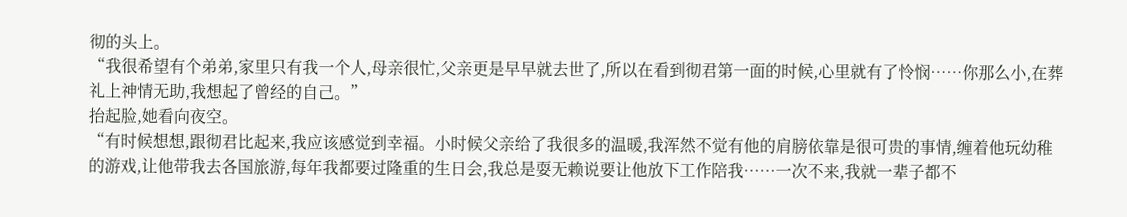彻的头上。
“我很希望有个弟弟,家里只有我一个人,母亲很忙,父亲更是早早就去世了,所以在看到彻君第一面的时候,心里就有了怜悯……你那么小,在葬礼上神情无助,我想起了曾经的自己。”
抬起脸,她看向夜空。
“有时候想想,跟彻君比起来,我应该感觉到幸福。小时候父亲给了我很多的温暖,我浑然不觉有他的肩膀依靠是很可贵的事情,缠着他玩幼稚的游戏,让他带我去各国旅游,每年我都要过隆重的生日会,我总是耍无赖说要让他放下工作陪我……一次不来,我就一辈子都不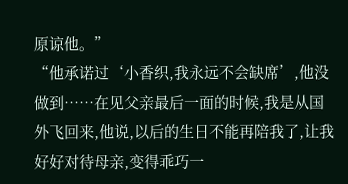原谅他。”
“他承诺过‘小香织,我永远不会缺席’,他没做到……在见父亲最后一面的时候,我是从国外飞回来,他说,以后的生日不能再陪我了,让我好好对待母亲,变得乖巧一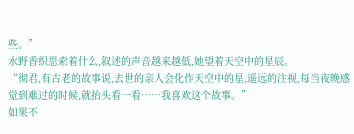些。”
水野香织思索着什么,叙述的声音越来越低,她望着天空中的星辰。
“彻君,有古老的故事说,去世的亲人会化作天空中的星,遥远的注视,每当夜晚感觉到难过的时候,就抬头看一看……我喜欢这个故事。”
如果不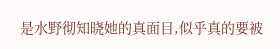是水野彻知晓她的真面目,似乎真的要被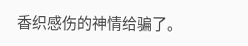香织感伤的神情给骗了。